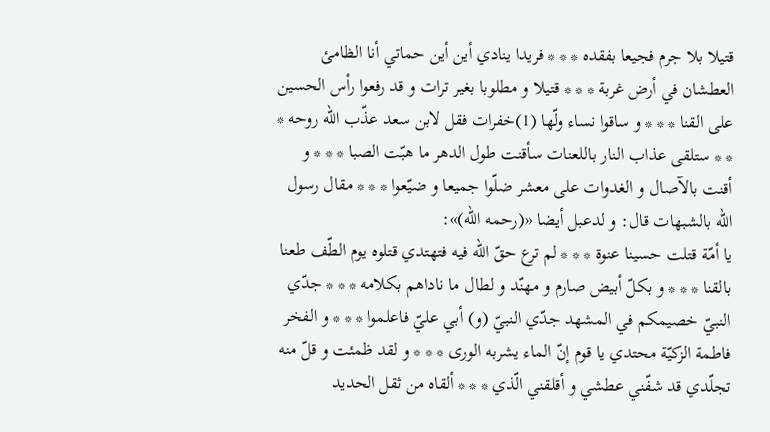قتيلا بلا جرم فجيعا بفقده * * * فريدا ينادي أين أين حماتي أنا الظامئ العطشان في أرض غربة * * * قتيلا و مطلوبا بغير ترات و قد رفعوا رأس الحسين على القنا * * * و ساقوا نساء ولّها (1)خفرات فقل لابن سعد عذّب اللّه روحه * * * ستلقى عذاب النار باللعنات سأقنت طول الدهر ما هبّت الصبا * * * و أقنت بالآصال و الغدوات على معشر ضلّوا جميعا و ضيّعوا * * * مقال رسول اللّه بالشبهات قال: و لدعبل أيضا «(رحمه اللّه)»:
يا أمّة قتلت حسينا عنوة * * * لم ترع حقّ اللّه فيه فتهتدي قتلوه يوم الطّف طعنا بالقنا * * * و بكلّ أبيض صارم و مهنّد و لطال ما ناداهم بكلامه * * * جدّي النبيّ خصيمكم في المشهد جدّي النبيّ (و) أبي عليّ فاعلموا * * * و الفخر فاطمة الزكيّة محتدي يا قوم إنّ الماء يشربه الورى * * * و لقد ظمئت و قلّ منه تجلّدي قد شفّني عطشي و أقلقني الّذي * * * ألقاه من ثقل الحديد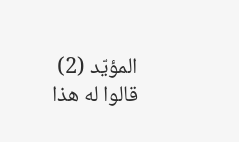المؤيّد (2) قالوا له هذا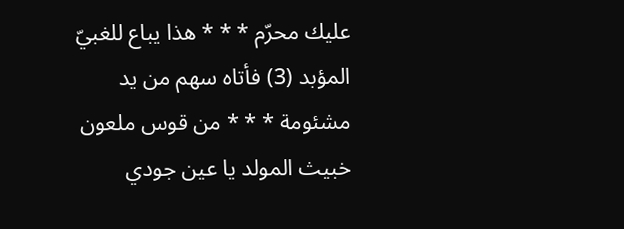عليك محرّم * * * هذا يباع للغبيّ المؤبد (3) فأتاه سهم من يد مشئومة * * * من قوس ملعون خبيث المولد يا عين جودي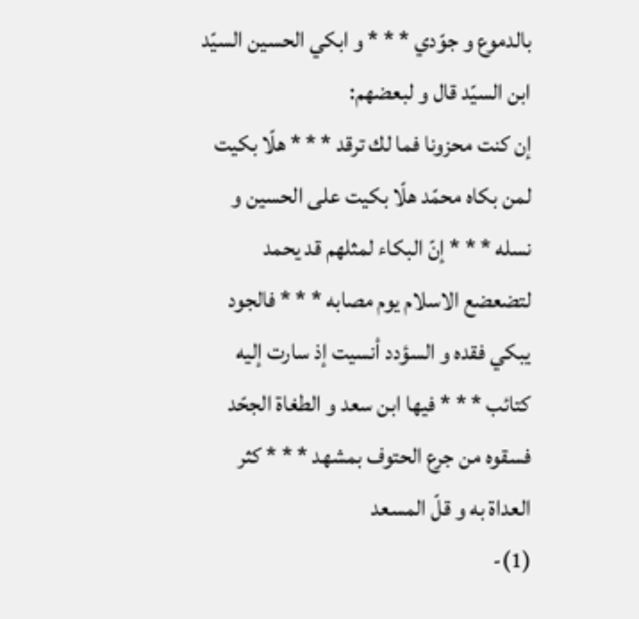بالدموع و جوّدي * * * و ابكي الحسين السيّد ابن السيّد قال و لبعضهم:
إن كنت محزونا فما لك ترقد * * * هلّا بكيت لمن بكاه محمّد هلّا بكيت على الحسين و نسله * * * إنّ البكاء لمثلهم قد يحمد لتضعضع الاسلام يوم مصابه * * * فالجود يبكي فقده و السؤدد أنسيت إذ سارت إليه كتائب * * * فيها ابن سعد و الطغاة الجحّد فسقوه من جرع الحتوف بمشهد * * * كثر العداة به و قلّ المسعد
(1)-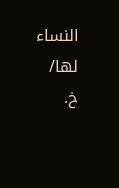النساء لها/ خ.